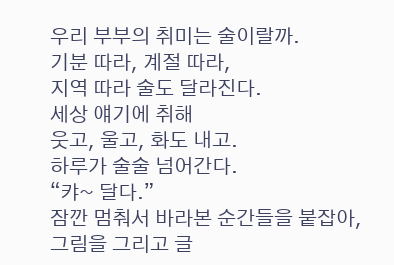우리 부부의 취미는 술이랄까.
기분 따라, 계절 따라,
지역 따라 술도 달라진다.
세상 얘기에 취해
웃고, 울고, 화도 내고.
하루가 술술 넘어간다.
“캬~ 달다.”
잠깐 멈춰서 바라본 순간들을 붙잡아, 그림을 그리고 글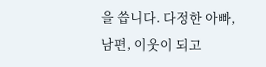을 씁니다. 다정한 아빠, 남편, 이웃이 되고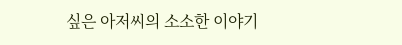싶은 아저씨의 소소한 이야기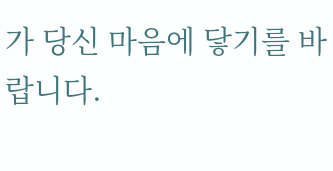가 당신 마음에 닿기를 바랍니다.